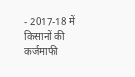- 2017-18 में किसानों की कर्जमाफी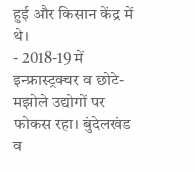हुई और किसान केंद्र में थे।
- 2018-19 में इन्फ्रास्ट्रक्चर व छोटे-मझोले उद्योगों पर फोकस रहा। बुंदेलखंड व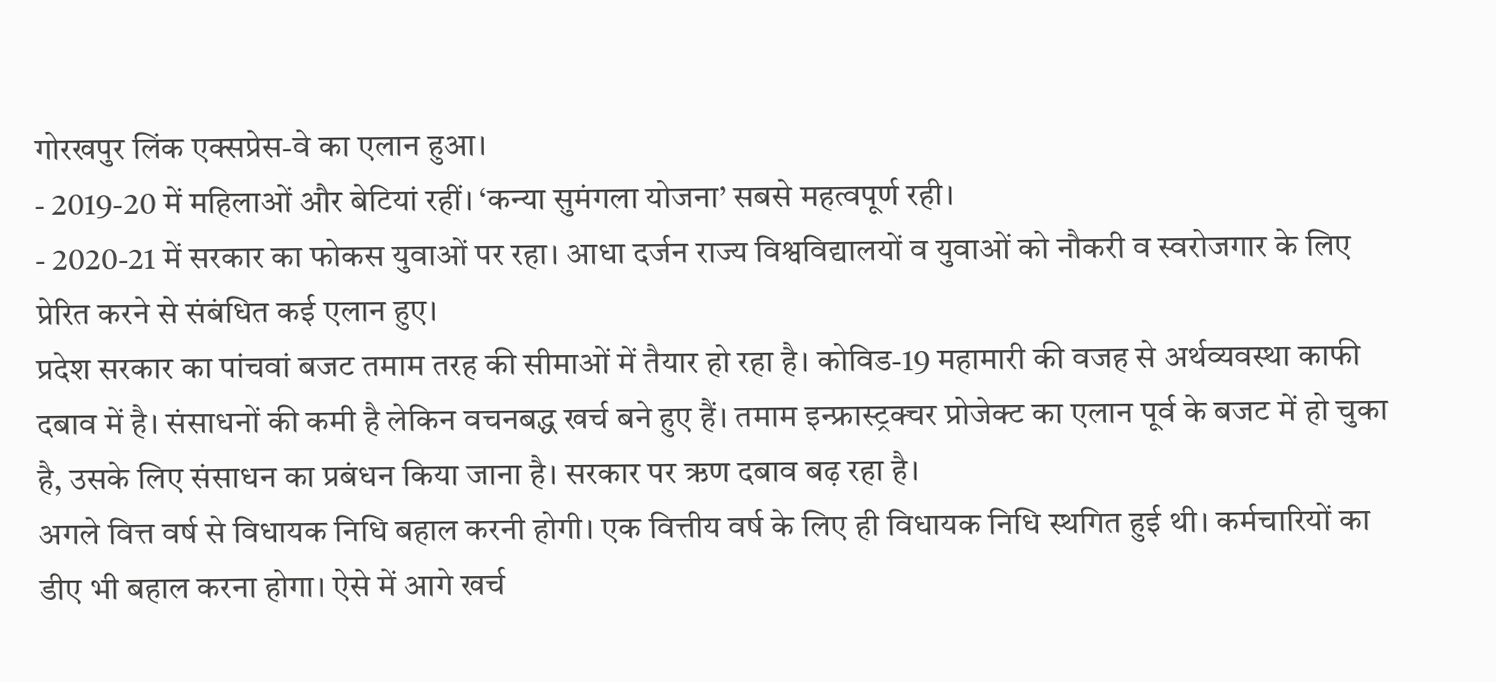गोरखपुर लिंक एक्सप्रेस-वे का एलान हुआ।
- 2019-20 में महिलाओं और बेटियां रहीं। ‘कन्या सुमंगला योजना’ सबसे महत्वपूर्ण रही।
- 2020-21 में सरकार का फोकस युवाओं पर रहा। आधा दर्जन राज्य विश्वविद्यालयों व युवाओं को नौकरी व स्वरोजगार के लिए प्रेरित करने से संबंधित कई एलान हुए।
प्रदेश सरकार का पांचवां बजट तमाम तरह की सीमाओं में तैयार हो रहा है। कोविड-19 महामारी की वजह से अर्थव्यवस्था काफी दबाव में है। संसाधनों की कमी है लेकिन वचनबद्ध खर्च बने हुए हैं। तमाम इन्फ्रास्ट्रक्चर प्रोजेक्ट का एलान पूर्व के बजट में हो चुका है, उसके लिए संसाधन का प्रबंधन किया जाना है। सरकार पर ऋण दबाव बढ़ रहा है।
अगले वित्त वर्ष से विधायक निधि बहाल करनी होगी। एक वित्तीय वर्ष के लिए ही विधायक निधि स्थगित हुई थी। कर्मचारियों का डीए भी बहाल करना होगा। ऐसे में आगे खर्च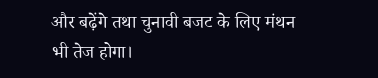और बढ़ेंगे तथा चुनावी बजट के लिए मंथन भी तेज होगा।